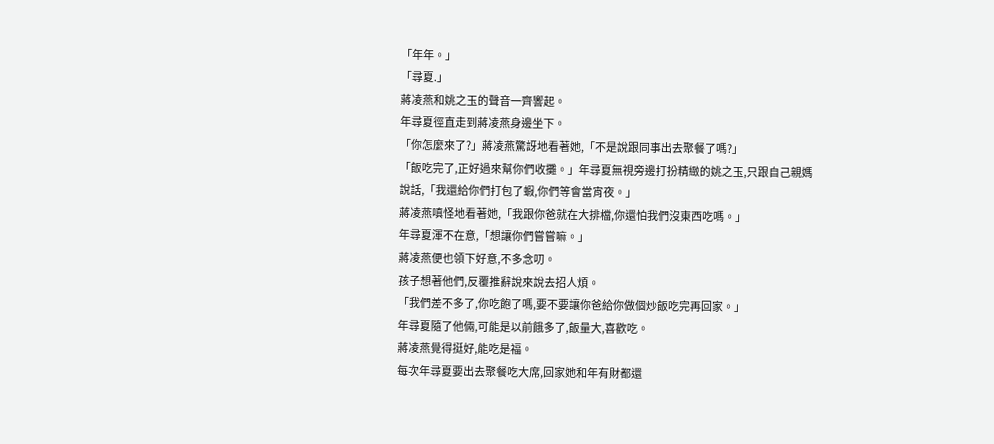「年年。」
「尋夏.」
蔣凌燕和姚之玉的聲音一齊響起。
年尋夏徑直走到蔣凌燕身邊坐下。
「你怎麼來了?」蔣凌燕驚訝地看著她,「不是說跟同事出去聚餐了嗎?」
「飯吃完了,正好過來幫你們收攤。」年尋夏無視旁邊打扮精緻的姚之玉,只跟自己親媽說話,「我還給你們打包了蝦,你們等會當宵夜。」
蔣凌燕嗔怪地看著她,「我跟你爸就在大排檔,你還怕我們沒東西吃嗎。」
年尋夏渾不在意,「想讓你們嘗嘗嘛。」
蔣凌燕便也領下好意,不多念叨。
孩子想著他們,反覆推辭說來說去招人煩。
「我們差不多了,你吃飽了嗎,要不要讓你爸給你做個炒飯吃完再回家。」
年尋夏隨了他倆,可能是以前餓多了,飯量大,喜歡吃。
蔣凌燕覺得挺好,能吃是福。
每次年尋夏要出去聚餐吃大席,回家她和年有財都還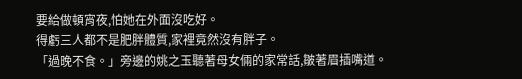要給做頓宵夜,怕她在外面沒吃好。
得虧三人都不是肥胖體質,家裡竟然沒有胖子。
「過晚不食。」旁邊的姚之玉聽著母女倆的家常話,皺著眉插嘴道。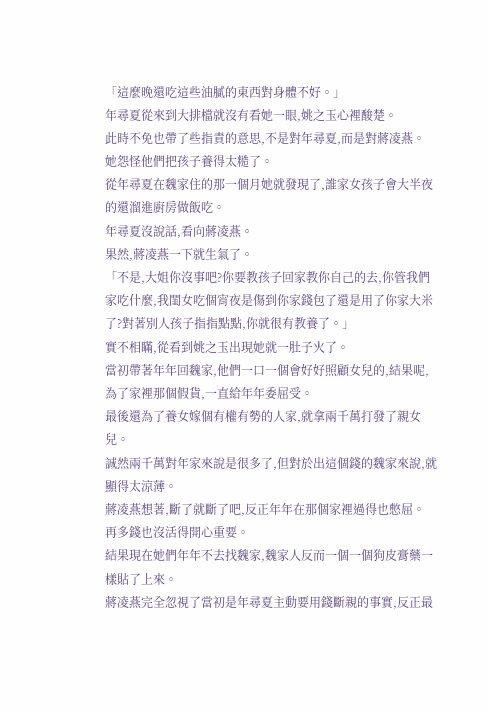「這麼晚還吃這些油膩的東西對身體不好。」
年尋夏從來到大排檔就沒有看她一眼,姚之玉心裡酸楚。
此時不免也帶了些指責的意思,不是對年尋夏,而是對蔣凌燕。
她怨怪他們把孩子養得太糙了。
從年尋夏在魏家住的那一個月她就發現了,誰家女孩子會大半夜的還溜進廚房做飯吃。
年尋夏沒說話,看向蔣凌燕。
果然,蔣凌燕一下就生氣了。
「不是,大姐你沒事吧?你要教孩子回家教你自己的去,你管我們家吃什麼,我閨女吃個宵夜是傷到你家錢包了還是用了你家大米了?對著別人孩子指指點點,你就很有教養了。」
實不相瞞,從看到姚之玉出現她就一肚子火了。
當初帶著年年回魏家,他們一口一個會好好照顧女兒的,結果呢,為了家裡那個假貨,一直給年年委屈受。
最後還為了養女嫁個有權有勢的人家,就拿兩千萬打發了親女兒。
誠然兩千萬對年家來說是很多了,但對於出這個錢的魏家來說,就顯得太涼薄。
蔣凌燕想著,斷了就斷了吧,反正年年在那個家裡過得也憋屈。
再多錢也沒活得開心重要。
結果現在她們年年不去找魏家,魏家人反而一個一個狗皮膏藥一樣貼了上來。
蔣凌燕完全忽視了當初是年尋夏主動要用錢斷親的事實,反正最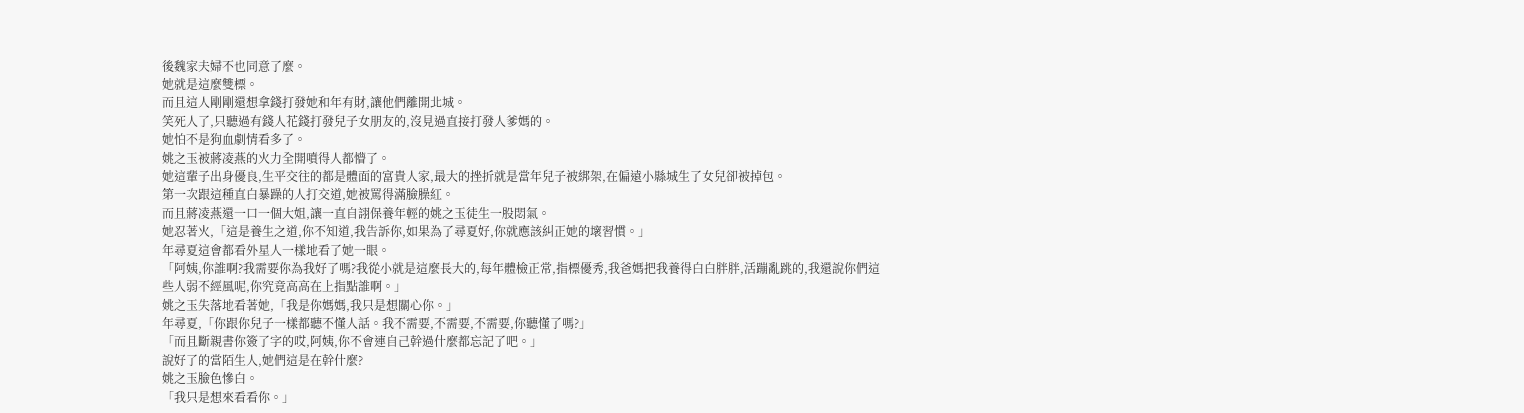後魏家夫婦不也同意了麼。
她就是這麼雙標。
而且這人剛剛還想拿錢打發她和年有財,讓他們離開北城。
笑死人了,只聽過有錢人花錢打發兒子女朋友的,沒見過直接打發人爹媽的。
她怕不是狗血劇情看多了。
姚之玉被蔣凌燕的火力全開噴得人都懵了。
她這輩子出身優良,生平交往的都是體面的富貴人家,最大的挫折就是當年兒子被綁架,在偏遠小縣城生了女兒卻被掉包。
第一次跟這種直白暴躁的人打交道,她被罵得滿臉臊紅。
而且蔣凌燕還一口一個大姐,讓一直自詡保養年輕的姚之玉徒生一股悶氣。
她忍著火,「這是養生之道,你不知道,我告訴你,如果為了尋夏好,你就應該糾正她的壞習慣。」
年尋夏這會都看外星人一樣地看了她一眼。
「阿姨,你誰啊?我需要你為我好了嗎?我從小就是這麼長大的,每年體檢正常,指標優秀,我爸媽把我養得白白胖胖,活蹦亂跳的,我還說你們這些人弱不經風呢,你究竟高高在上指點誰啊。」
姚之玉失落地看著她,「我是你媽媽,我只是想關心你。」
年尋夏,「你跟你兒子一樣都聽不懂人話。我不需要,不需要,不需要,你聽懂了嗎?」
「而且斷親書你簽了字的哎,阿姨,你不會連自己幹過什麼都忘記了吧。」
說好了的當陌生人,她們這是在幹什麼?
姚之玉臉色慘白。
「我只是想來看看你。」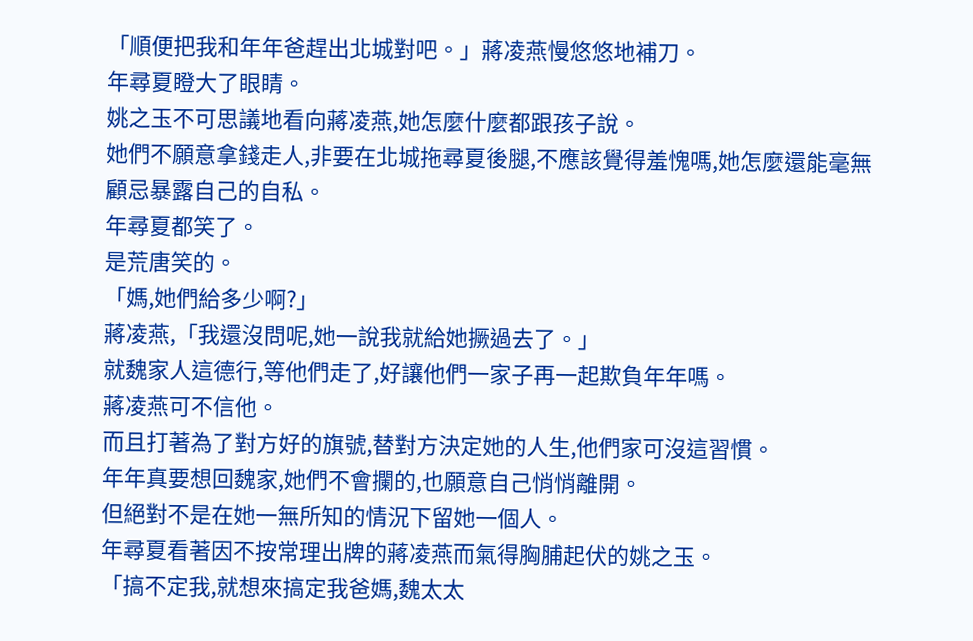「順便把我和年年爸趕出北城對吧。」蔣凌燕慢悠悠地補刀。
年尋夏瞪大了眼睛。
姚之玉不可思議地看向蔣凌燕,她怎麼什麼都跟孩子說。
她們不願意拿錢走人,非要在北城拖尋夏後腿,不應該覺得羞愧嗎,她怎麼還能毫無顧忌暴露自己的自私。
年尋夏都笑了。
是荒唐笑的。
「媽,她們給多少啊?」
蔣凌燕,「我還沒問呢,她一說我就給她撅過去了。」
就魏家人這德行,等他們走了,好讓他們一家子再一起欺負年年嗎。
蔣凌燕可不信他。
而且打著為了對方好的旗號,替對方決定她的人生,他們家可沒這習慣。
年年真要想回魏家,她們不會攔的,也願意自己悄悄離開。
但絕對不是在她一無所知的情況下留她一個人。
年尋夏看著因不按常理出牌的蔣凌燕而氣得胸脯起伏的姚之玉。
「搞不定我,就想來搞定我爸媽,魏太太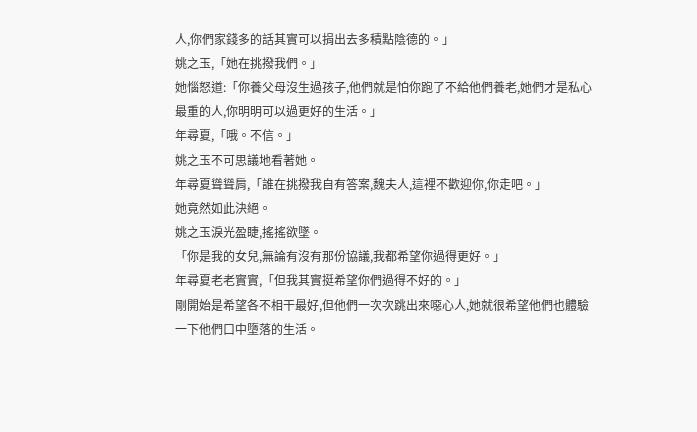人,你們家錢多的話其實可以捐出去多積點陰德的。」
姚之玉,「她在挑撥我們。」
她惱怒道:「你養父母沒生過孩子,他們就是怕你跑了不給他們養老,她們才是私心最重的人,你明明可以過更好的生活。」
年尋夏,「哦。不信。」
姚之玉不可思議地看著她。
年尋夏聳聳肩,「誰在挑撥我自有答案,魏夫人,這裡不歡迎你,你走吧。」
她竟然如此決絕。
姚之玉淚光盈睫,搖搖欲墜。
「你是我的女兒,無論有沒有那份協議,我都希望你過得更好。」
年尋夏老老實實,「但我其實挺希望你們過得不好的。」
剛開始是希望各不相干最好,但他們一次次跳出來噁心人,她就很希望他們也體驗一下他們口中墮落的生活。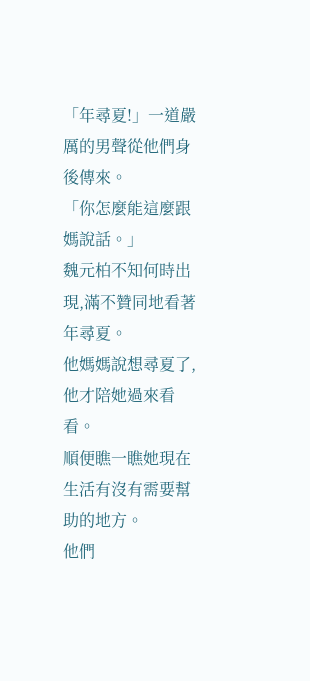「年尋夏!」一道嚴厲的男聲從他們身後傳來。
「你怎麼能這麼跟媽說話。」
魏元柏不知何時出現,滿不贊同地看著年尋夏。
他媽媽說想尋夏了,他才陪她過來看看。
順便瞧一瞧她現在生活有沒有需要幫助的地方。
他們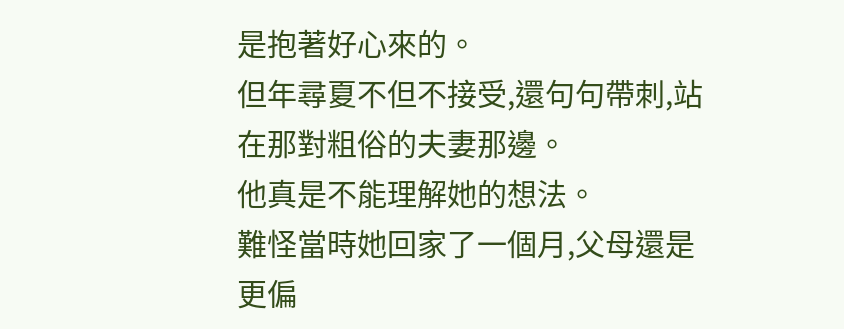是抱著好心來的。
但年尋夏不但不接受,還句句帶刺,站在那對粗俗的夫妻那邊。
他真是不能理解她的想法。
難怪當時她回家了一個月,父母還是更偏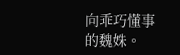向乖巧懂事的魏姝。